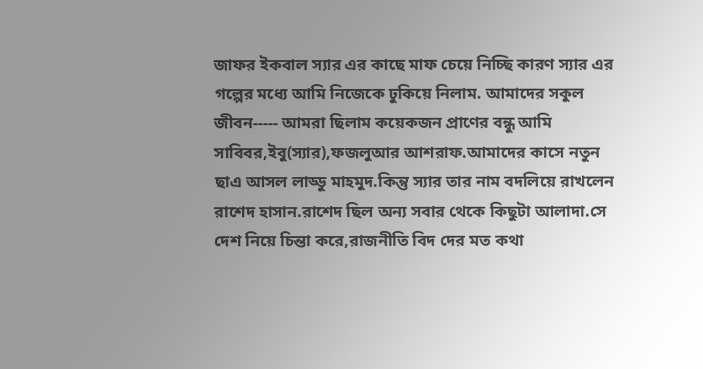জাফর ইকবাল স্যার এর কাছে মাফ চেয়ে নিচ্ছি কারণ স্যার এর গল্পের মধ্যে আমি নিজেকে ঢুকিয়ে নিলাম. আমাদের সকুল জীবন----- আমরা ছিলাম কয়েকজন প্রাণের বন্ধু আমি সাবিবর,ইবু(স্যার),ফজলুআর আশরাফ.আমাদের কাসে নতুন ছাএ আসল লাড্ডু মাহমুদ.কিন্তু স্যার তার নাম বদলিয়ে রাখলেন রাশেদ হাসান.রাশেদ ছিল অন্য সবার থেকে কিছুটা আলাদা.সে দেশ নিয়ে চিন্তা করে,রাজনীতি বিদ দের মত কথা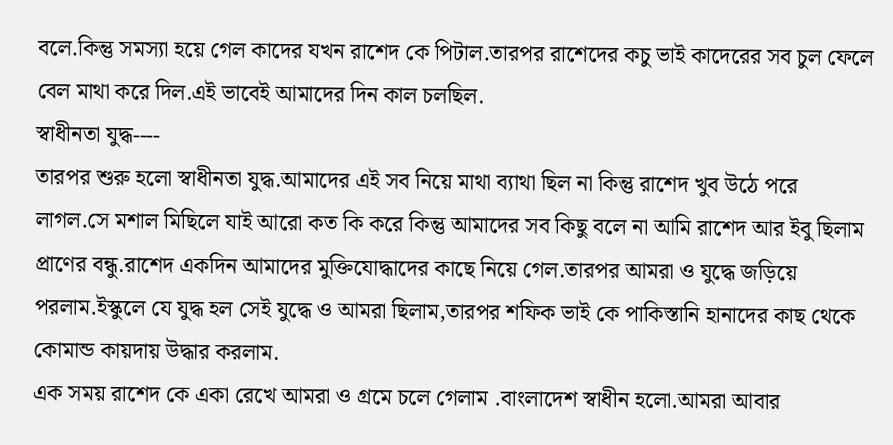বলে.কিন্তু সমস্যা হয়ে গেল কাদের যখন রাশেদ কে পিটাল.তারপর রাশেদের কচু ভাই কাদেরের সব চুল ফেলে বেল মাথা করে দিল.এই ভাবেই আমাদের দিন কাল চলছিল.
স্বাধীনতা যুদ্ধ----
তারপর শুরু হলো স্বাধীনতা যুদ্ধ.আমাদের এই সব নিয়ে মাথা ব্যাথা ছিল না কিন্তু রাশেদ খুব উঠে পরে লাগল.সে মশাল মিছিলে যাই আরো কত কি করে কিন্তু আমাদের সব কিছু বলে না আমি রাশেদ আর ইবু ছিলাম প্রাণের বন্ধু.রাশেদ একদিন আমাদের মুক্তিযোদ্ধাদের কাছে নিয়ে গেল.তারপর আমরা ও যুদ্ধে জড়িয়ে পরলাম.ইস্কুলে যে যুদ্ধ হল সেই যুদ্ধে ও আমরা ছিলাম,তারপর শফিক ভাই কে পাকিস্তানি হানাদের কাছ থেকে কোমান্ড কায়দায় উদ্ধার করলাম.
এক সময় রাশেদ কে একা রেখে আমরা ও গ্রমে চলে গেলাম .বাংলাদেশ স্বাধীন হলো.আমরা আবার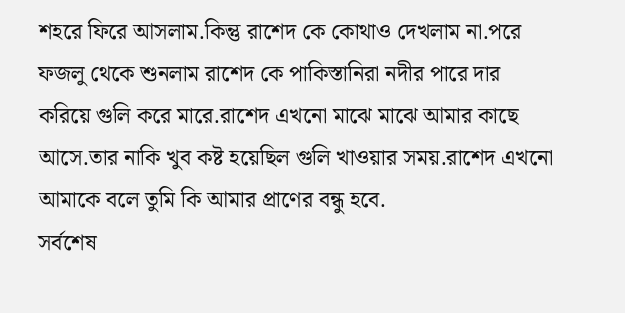শহরে ফিরে আসলাম.কিন্তু রাশেদ কে কোথাও দেখলাম না.পরে ফজলু থেকে শুনলাম রাশেদ কে পাকিস্তানিরা নদীর পারে দার করিয়ে গুলি করে মারে.রাশেদ এখনো মাঝে মাঝে আমার কাছে আসে.তার নাকি খুব কষ্ট হয়েছিল গুলি খাওয়ার সময়.রাশেদ এখনো আমাকে বলে তুমি কি আমার প্রাণের বন্ধু হবে.
সর্বশেষ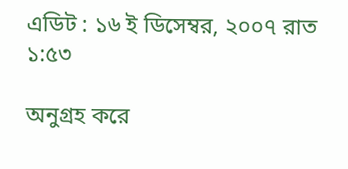এডিট : ১৬ ই ডিসেম্বর, ২০০৭ রাত ১:৫৩

অনুগ্রহ করে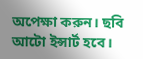অপেক্ষা করুন। ছবি আটো ইন্সার্ট হবে।